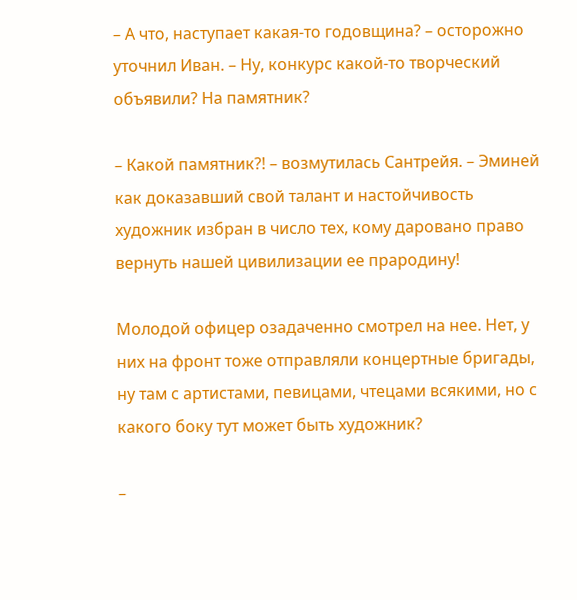– А что, наступает какая-то годовщина? – осторожно уточнил Иван. – Ну, конкурс какой-то творческий объявили? На памятник?

– Какой памятник?! – возмутилась Сантрейя. – Эминей как доказавший свой талант и настойчивость художник избран в число тех, кому даровано право вернуть нашей цивилизации ее прародину!

Молодой офицер озадаченно смотрел на нее. Нет, у них на фронт тоже отправляли концертные бригады, ну там с артистами, певицами, чтецами всякими, но с какого боку тут может быть художник?

–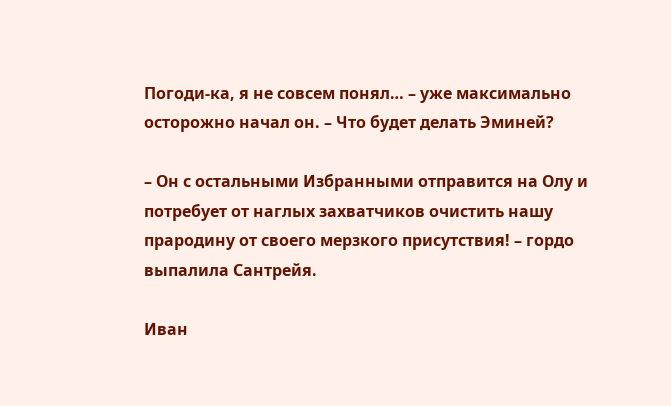Погоди-ка, я не совсем понял… – уже максимально осторожно начал он. – Что будет делать Эминей?

– Он с остальными Избранными отправится на Олу и потребует от наглых захватчиков очистить нашу прародину от своего мерзкого присутствия! – гордо выпалила Сантрейя.

Иван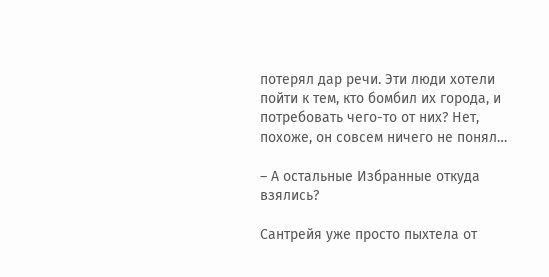потерял дар речи. Эти люди хотели пойти к тем, кто бомбил их города, и потребовать чего-то от них? Нет, похоже, он совсем ничего не понял…

– А остальные Избранные откуда взялись?

Сантрейя уже просто пыхтела от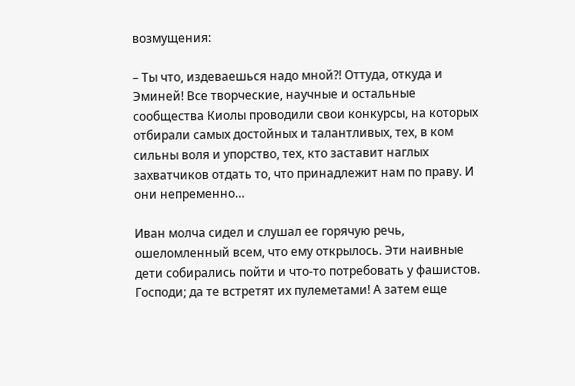возмущения:

– Ты что, издеваешься надо мной?! Оттуда, откуда и Эминей! Все творческие, научные и остальные сообщества Киолы проводили свои конкурсы, на которых отбирали самых достойных и талантливых, тех, в ком сильны воля и упорство, тех, кто заставит наглых захватчиков отдать то, что принадлежит нам по праву. И они непременно…

Иван молча сидел и слушал ее горячую речь, ошеломленный всем, что ему открылось. Эти наивные дети собирались пойти и что-то потребовать у фашистов. Господи; да те встретят их пулеметами! А затем еще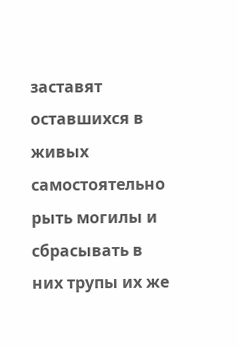заставят оставшихся в живых самостоятельно рыть могилы и сбрасывать в них трупы их же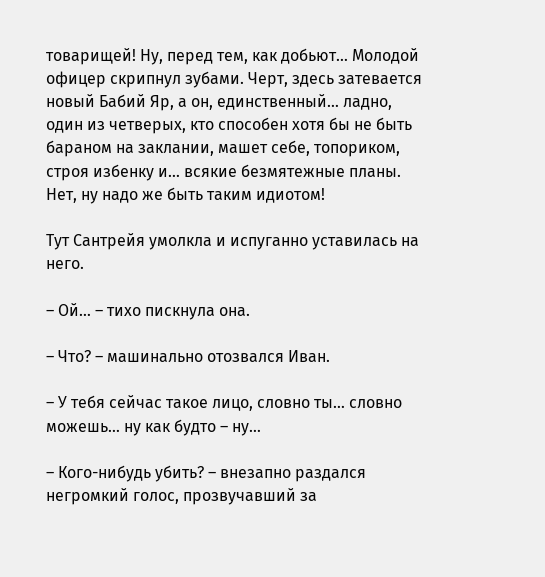товарищей! Ну, перед тем, как добьют… Молодой офицер скрипнул зубами. Черт, здесь затевается новый Бабий Яр, а он, единственный… ладно, один из четверых, кто способен хотя бы не быть бараном на заклании, машет себе, топориком, строя избенку и… всякие безмятежные планы. Нет, ну надо же быть таким идиотом!

Тут Сантрейя умолкла и испуганно уставилась на него.

– Ой… – тихо пискнула она.

– Что? – машинально отозвался Иван.

– У тебя сейчас такое лицо, словно ты… словно можешь… ну как будто – ну…

– Кого-нибудь убить? – внезапно раздался негромкий голос, прозвучавший за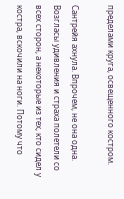пределами круга, освещенного костром.

Сантрейя ахнула. Впрочем, не она одна. Возгласы удивления и страха полетели со всех сторон, а некоторые из тех, кто сидел у костра, вскочили на ноги. Потому что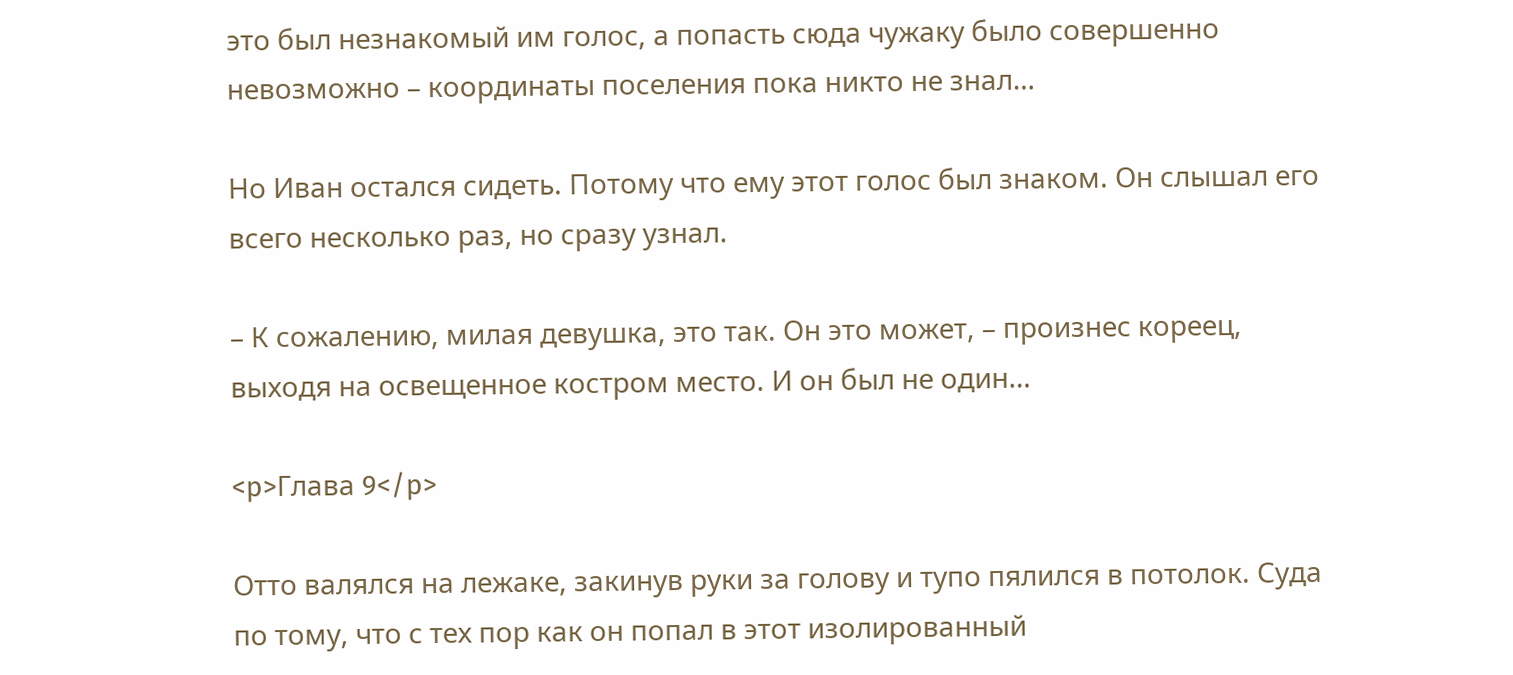это был незнакомый им голос, а попасть сюда чужаку было совершенно невозможно – координаты поселения пока никто не знал…

Но Иван остался сидеть. Потому что ему этот голос был знаком. Он слышал его всего несколько раз, но сразу узнал.

– К сожалению, милая девушка, это так. Он это может, – произнес кореец, выходя на освещенное костром место. И он был не один…

<p>Глава 9</p>

Отто валялся на лежаке, закинув руки за голову и тупо пялился в потолок. Суда по тому, что с тех пор как он попал в этот изолированный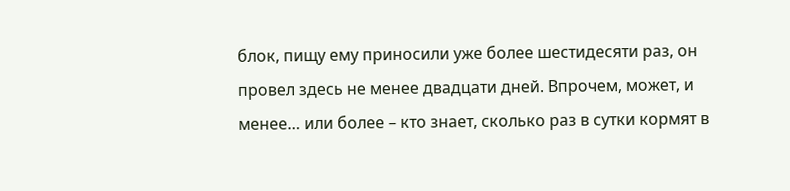блок, пищу ему приносили уже более шестидесяти раз, он провел здесь не менее двадцати дней. Впрочем, может, и менее… или более – кто знает, сколько раз в сутки кормят в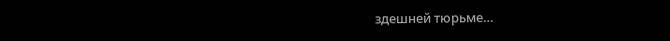здешней тюрьме…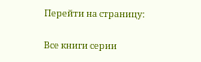Перейти на страницу:

Все книги серии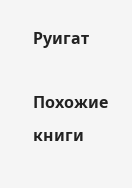Руигат

Похожие книги